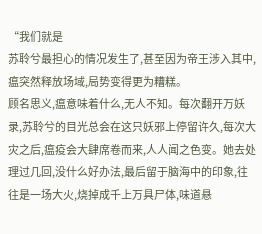“我们就是
苏聆兮最担心的情况发生了,甚至因为帝王涉入其中,瘟突然释放场域,局势变得更为糟糕。
顾名思义,瘟意味着什么,无人不知。每次翻开万妖录,苏聆兮的目光总会在这只妖邪上停留许久,每次大灾之后,瘟疫会大肆席卷而来,人人闻之色变。她去处理过几回,没什么好办法,最后留于脑海中的印象,往往是一场大火,烧掉成千上万具尸体,味道悬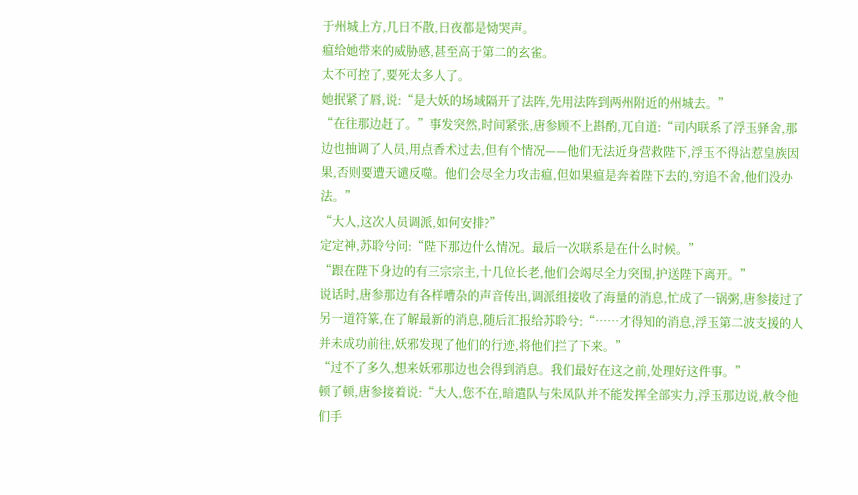于州城上方,几日不散,日夜都是恸哭声。
瘟给她带来的威胁感,甚至高于第二的玄雀。
太不可控了,要死太多人了。
她抿紧了唇,说:“是大妖的场域隔开了法阵,先用法阵到两州附近的州城去。”
“在往那边赶了。”事发突然,时间紧张,唐参顾不上斟酌,兀自道:“司内联系了浮玉驿舍,那边也抽调了人员,用点香术过去,但有个情况——他们无法近身营救陛下,浮玉不得沾惹皇族因果,否则要遭天谴反噬。他们会尽全力攻击瘟,但如果瘟是奔着陛下去的,穷追不舍,他们没办法。”
“大人,这次人员调派,如何安排?”
定定神,苏聆兮问:“陛下那边什么情况。最后一次联系是在什么时候。”
“跟在陛下身边的有三宗宗主,十几位长老,他们会竭尽全力突围,护送陛下离开。”
说话时,唐参那边有各样嘈杂的声音传出,调派组接收了海量的消息,忙成了一锅粥,唐参接过了另一道符篆,在了解最新的消息,随后汇报给苏聆兮:“……才得知的消息,浮玉第二波支援的人并未成功前往,妖邪发现了他们的行迹,将他们拦了下来。”
“过不了多久,想来妖邪那边也会得到消息。我们最好在这之前,处理好这件事。”
顿了顿,唐参接着说:“大人,您不在,暗遣队与朱凤队并不能发挥全部实力,浮玉那边说,赦令他们手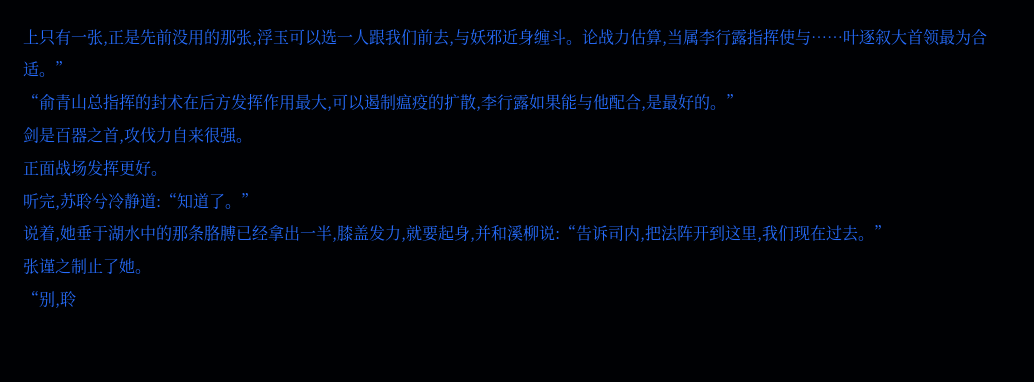上只有一张,正是先前没用的那张,浮玉可以选一人跟我们前去,与妖邪近身缠斗。论战力估算,当属李行露指挥使与……叶逐叙大首领最为合适。”
“俞青山总指挥的封术在后方发挥作用最大,可以遏制瘟疫的扩散,李行露如果能与他配合,是最好的。”
剑是百器之首,攻伐力自来很强。
正面战场发挥更好。
听完,苏聆兮冷静道:“知道了。”
说着,她垂于湖水中的那条胳膊已经拿出一半,膝盖发力,就要起身,并和溪柳说:“告诉司内,把法阵开到这里,我们现在过去。”
张谨之制止了她。
“别,聆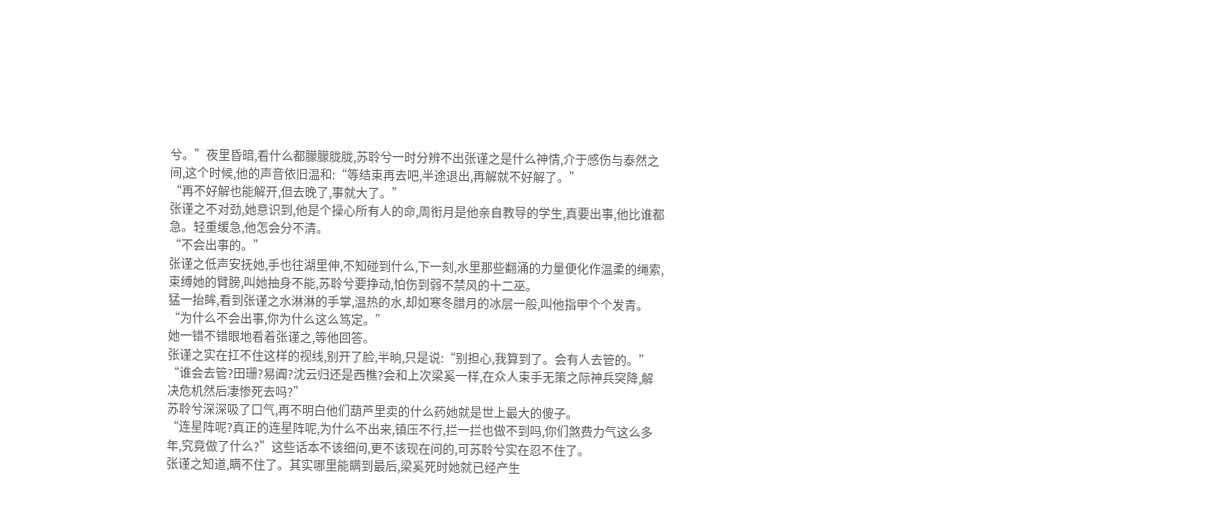兮。”夜里昏暗,看什么都朦朦胧胧,苏聆兮一时分辨不出张谨之是什么神情,介于感伤与泰然之间,这个时候,他的声音依旧温和:“等结束再去吧,半途退出,再解就不好解了。”
“再不好解也能解开,但去晚了,事就大了。”
张谨之不对劲,她意识到,他是个操心所有人的命,周衔月是他亲自教导的学生,真要出事,他比谁都急。轻重缓急,他怎会分不清。
“不会出事的。”
张谨之低声安抚她,手也往湖里伸,不知碰到什么,下一刻,水里那些翻涌的力量便化作温柔的绳索,束缚她的臂膀,叫她抽身不能,苏聆兮要挣动,怕伤到弱不禁风的十二巫。
猛一抬眸,看到张谨之水淋淋的手掌,温热的水,却如寒冬腊月的冰层一般,叫他指甲个个发青。
“为什么不会出事,你为什么这么笃定。”
她一错不错眼地看着张谨之,等他回答。
张谨之实在扛不住这样的视线,别开了脸,半晌,只是说:“别担心,我算到了。会有人去管的。”
“谁会去管?田珊?易阗?沈云归还是西樵?会和上次梁奚一样,在众人束手无策之际神兵突降,解决危机然后凄惨死去吗?”
苏聆兮深深吸了口气,再不明白他们葫芦里卖的什么药她就是世上最大的傻子。
“连星阵呢?真正的连星阵呢,为什么不出来,镇压不行,拦一拦也做不到吗,你们煞费力气这么多年,究竟做了什么?”这些话本不该细问,更不该现在问的,可苏聆兮实在忍不住了。
张谨之知道,瞒不住了。其实哪里能瞒到最后,梁奚死时她就已经产生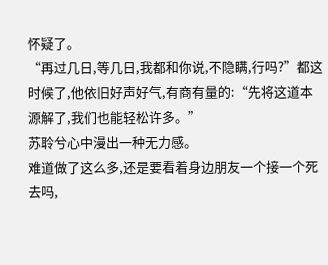怀疑了。
“再过几日,等几日,我都和你说,不隐瞒,行吗?”都这时候了,他依旧好声好气,有商有量的:“先将这道本源解了,我们也能轻松许多。”
苏聆兮心中漫出一种无力感。
难道做了这么多,还是要看着身边朋友一个接一个死去吗,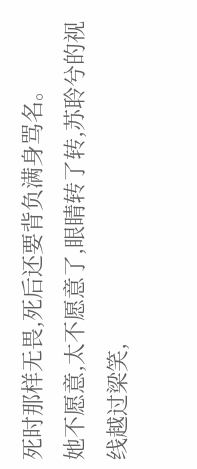死时那样无畏,死后还要背负满身骂名。
她不愿意,太不愿意了,眼睛转了转,苏聆兮的视线越过梁笑,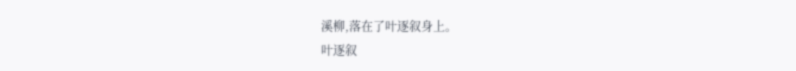溪柳,落在了叶逐叙身上。
叶逐叙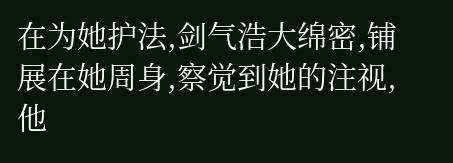在为她护法,剑气浩大绵密,铺展在她周身,察觉到她的注视,他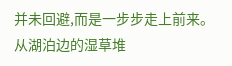并未回避,而是一步步走上前来。
从湖泊边的湿草堆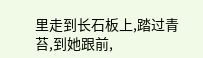里走到长石板上,踏过青苔,到她跟前,